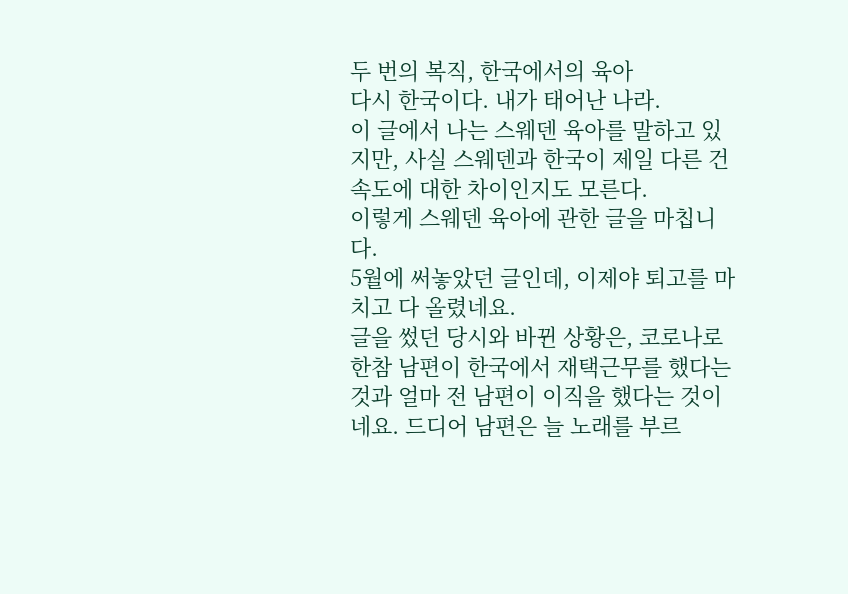두 번의 복직, 한국에서의 육아
다시 한국이다. 내가 태어난 나라.
이 글에서 나는 스웨덴 육아를 말하고 있지만, 사실 스웨덴과 한국이 제일 다른 건 속도에 대한 차이인지도 모른다.
이렇게 스웨덴 육아에 관한 글을 마칩니다.
5월에 써놓았던 글인데, 이제야 퇴고를 마치고 다 올렸네요.
글을 썼던 당시와 바뀐 상황은, 코로나로 한참 남편이 한국에서 재택근무를 했다는 것과 얼마 전 남편이 이직을 했다는 것이네요. 드디어 남편은 늘 노래를 부르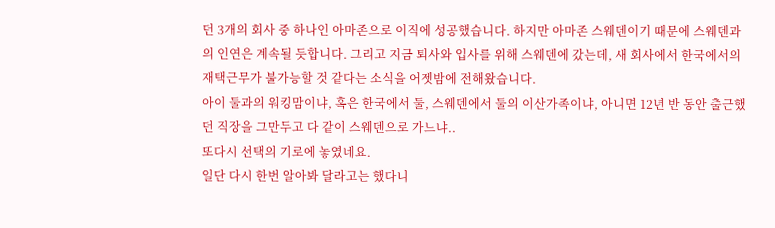던 3개의 회사 중 하나인 아마존으로 이직에 성공했습니다. 하지만 아마존 스웨덴이기 때문에 스웨덴과의 인연은 계속될 듯합니다. 그리고 지금 퇴사와 입사를 위해 스웨덴에 갔는데, 새 회사에서 한국에서의 재택근무가 불가능할 것 같다는 소식을 어젯밤에 전해왔습니다.
아이 둘과의 워킹맘이냐, 혹은 한국에서 둘, 스웨덴에서 둘의 이산가족이냐, 아니면 12년 반 동안 출근했던 직장을 그만두고 다 같이 스웨덴으로 가느냐..
또다시 선택의 기로에 놓였네요.
일단 다시 한번 알아봐 달라고는 했다니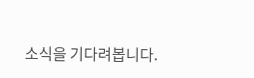소식을 기다려봅니다.